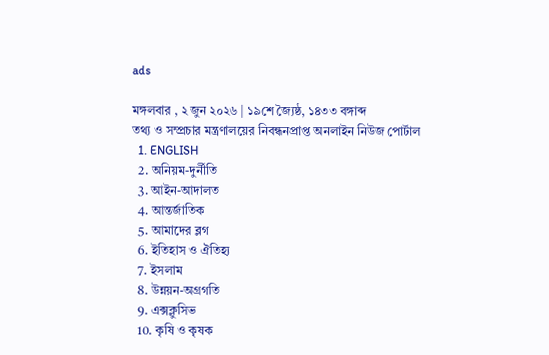ads

মঙ্গলবার , ২ জুন ২০২৬ | ১৯শে জ্যৈষ্ঠ, ১৪৩৩ বঙ্গাব্দ
তথ্য ও সম্প্রচার মন্ত্রণালয়ের নিবন্ধনপ্রাপ্ত অনলাইন নিউজ পোর্টাল
  1. ENGLISH
  2. অনিয়ম-দুর্নীতি
  3. আইন-আদালত
  4. আন্তর্জাতিক
  5. আমাদের ব্লগ
  6. ইতিহাস ও ঐতিহ্য
  7. ইসলাম
  8. উন্নয়ন-অগ্রগতি
  9. এক্সক্লুসিভ
  10. কৃষি ও কৃষক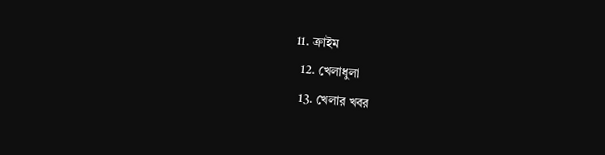11. ক্রাইম
  12. খেলাধুলা
  13. খেলার খবর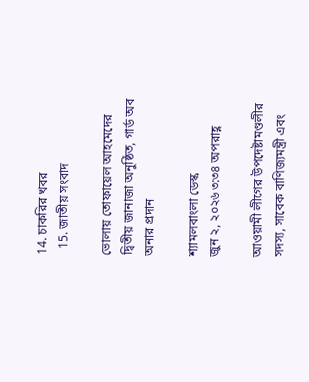14. চাকরির খবর
  15. জাতীয় সংবাদ

ভোলায় তোফায়েল আহমেদের দ্বিতীয় জানাজা অনুষ্ঠিত, গার্ড অব অনার প্রদান

শ্যামলবাংলা ডেস্ক
জুন ২, ২০২৬ ৩:৩৪ অপরাহ্ণ

আওয়ামী লীগের উপদেষ্টামণ্ডলীর সদস্য, সাবেক বাণিজ্যমন্ত্রী এবং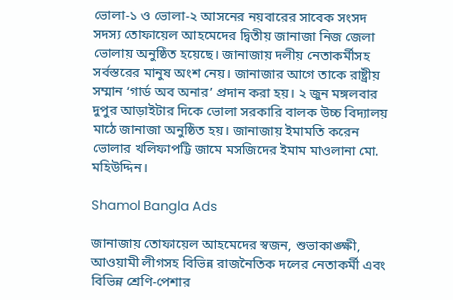ভোলা-১ ও ভোলা-২ আসনের নয়বারের সাবেক সংসদ সদস্য তোফায়েল আহমেদের দ্বিতীয় জানাজা নিজ জেলা ভোলায় অনুষ্ঠিত হয়েছে। জানাজায় দলীয় নেতাকর্মীসহ সর্বস্তরের মানুষ অংশ নেয়। জানাজার আগে তাকে রাষ্ট্রীয় সম্মান ‘গার্ড অব অনার’ প্রদান করা হয়। ২ জুন মঙ্গলবার দুপুর আড়াইটার দিকে ভোলা সরকারি বালক উচ্চ বিদ্যালয় মাঠে জানাজা অনুষ্ঠিত হয়। জানাজায় ইমামতি করেন ভোলার খলিফাপট্টি জামে মসজিদের ইমাম মাওলানা মো. মহিউদ্দিন।

Shamol Bangla Ads

জানাজায় তোফায়েল আহমেদের স্বজন, শুভাকাঙ্ক্ষী, আওয়ামী লীগসহ বিভিন্ন রাজনৈতিক দলের নেতাকর্মী এবং বিভিন্ন শ্রেণি-পেশার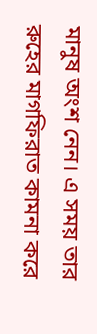মানুষ অংশ নেন। এ সময় তার রুহের মাগফিরাত কামনা করে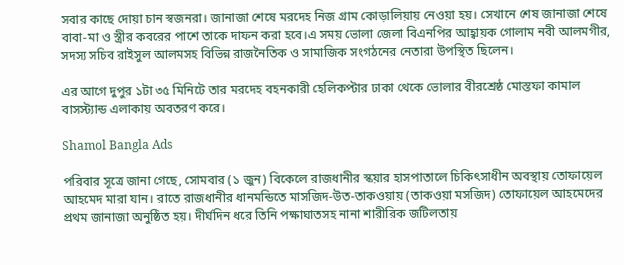সবার কাছে দোয়া চান স্বজনরা। জানাজা শেষে মরদেহ নিজ গ্রাম কোড়ালিয়ায় নেওয়া হয়। সেখানে শেষ জানাজা শেষে বাবা-মা ও স্ত্রীর কবরের পাশে তাকে দাফন করা হবে।এ সময় ভোলা জেলা বিএনপির আহ্বায়ক গোলাম নবী আলমগীর, সদস্য সচিব রাইসুল আলমসহ বিভিন্ন রাজনৈতিক ও সামাজিক সংগঠনের নেতারা উপস্থিত ছিলেন।

এর আগে দুপুর ১টা ৩৫ মিনিটে তার মরদেহ বহনকারী হেলিকপ্টার ঢাকা থেকে ভোলার বীরশ্রেষ্ঠ মোস্তফা কামাল বাসস্ট্যান্ড এলাকায় অবতরণ করে।

Shamol Bangla Ads

পরিবার সূত্রে জানা গেছে, সোমবার (১ জুন) বিকেলে রাজধানীর স্কয়ার হাসপাতালে চিকিৎসাধীন অবস্থায় তোফায়েল আহমেদ মারা যান। রাতে রাজধানীর ধানমন্ডিতে মাসজিদ-উত-তাকওয়ায় (তাকওয়া মসজিদ) তোফায়েল আহমেদের প্রথম জানাজা অনুষ্ঠিত হয়। দীর্ঘদিন ধরে তিনি পক্ষাঘাতসহ নানা শারীরিক জটিলতায়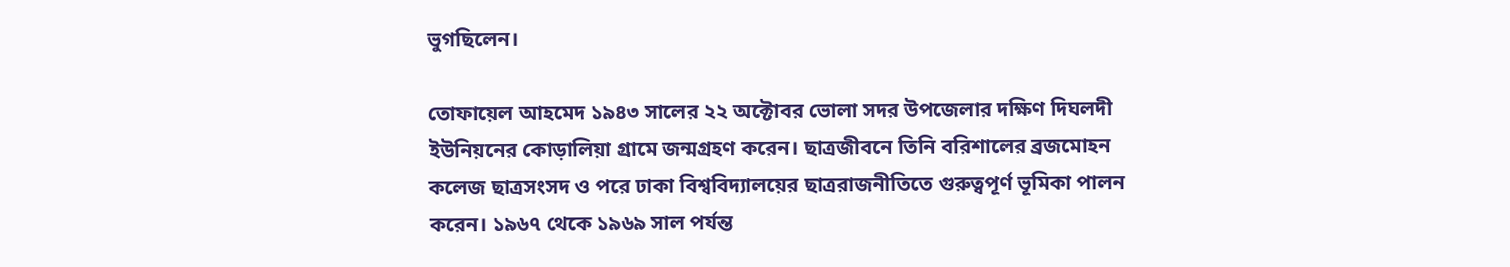ভুগছিলেন।

তোফায়েল আহমেদ ১৯৪৩ সালের ২২ অক্টোবর ভোলা সদর উপজেলার দক্ষিণ দিঘলদী ইউনিয়নের কোড়ালিয়া গ্রামে জন্মগ্রহণ করেন। ছাত্রজীবনে তিনি বরিশালের ব্রজমোহন কলেজ ছাত্রসংসদ ও পরে ঢাকা বিশ্ববিদ্যালয়ের ছাত্ররাজনীতিতে গুরুত্বপূর্ণ ভূমিকা পালন করেন। ১৯৬৭ থেকে ১৯৬৯ সাল পর্যন্ত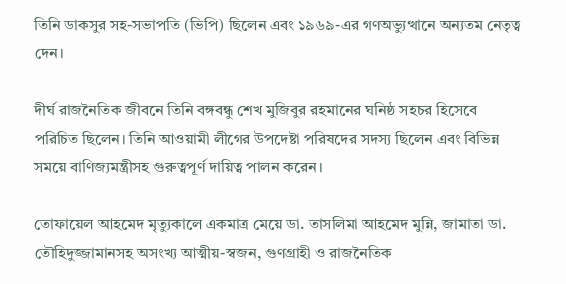তিনি ডাকসুর সহ-সভাপতি (ভিপি) ছিলেন এবং ১৯৬৯-এর গণঅভ্যুত্থানে অন্যতম নেতৃত্ব দেন।

দীর্ঘ রাজনৈতিক জীবনে তিনি বঙ্গবন্ধু শেখ মুজিবুর রহমানের ঘনিষ্ঠ সহচর হিসেবে পরিচিত ছিলেন। তিনি আওয়ামী লীগের উপদেষ্টা পরিষদের সদস্য ছিলেন এবং বিভিন্ন সময়ে বাণিজ্যমন্ত্রীসহ গুরুত্বপূর্ণ দায়িত্ব পালন করেন।

তোফায়েল আহমেদ মৃত্যুকালে একমাত্র মেয়ে ডা. তাসলিমা আহমেদ মুন্নি, জামাতা ডা. তৌহিদুজ্জামানসহ অসংখ্য আত্মীয়-স্বজন, গুণগ্রাহী ও রাজনৈতিক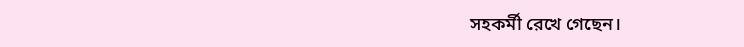সহকর্মী রেখে গেছেন।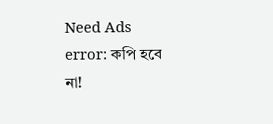Need Ads
error: কপি হবে না!